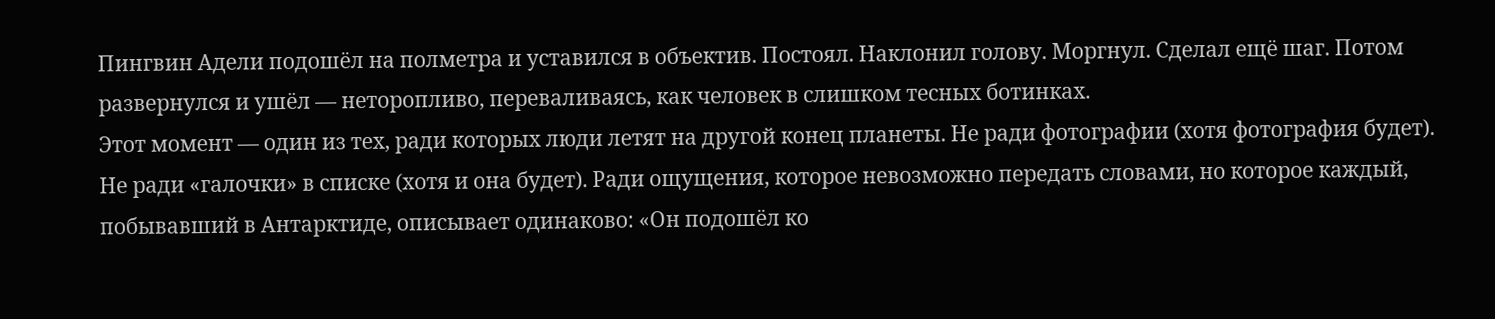Пингвин Адели подошёл на полметра и уставился в объектив. Постоял. Наклонил голову. Моргнул. Сделал ещё шаг. Потом развернулся и ушёл — неторопливо, переваливаясь, как человек в слишком тесных ботинках.
Этот момент — один из тех, ради которых люди летят на другой конец планеты. Не ради фотографии (хотя фотография будет). Не ради «галочки» в списке (хотя и она будет). Ради ощущения, которое невозможно передать словами, но которое каждый, побывавший в Антарктиде, описывает одинаково: «Он подошёл ко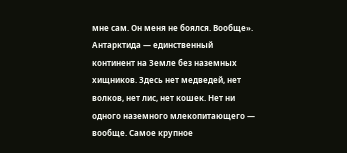мне сам. Он меня не боялся. Вообще».
Антарктида — единственный континент на Земле без наземных хищников. Здесь нет медведей, нет волков, нет лис, нет кошек. Нет ни одного наземного млекопитающего — вообще. Самое крупное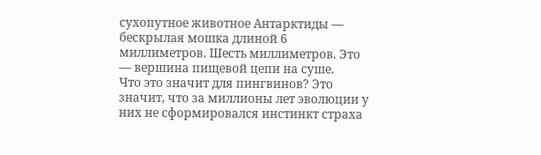сухопутное животное Антарктиды — бескрылая мошка длиной 6 миллиметров. Шесть миллиметров. Это — вершина пищевой цепи на суше.
Что это значит для пингвинов? Это значит, что за миллионы лет эволюции у них не сформировался инстинкт страха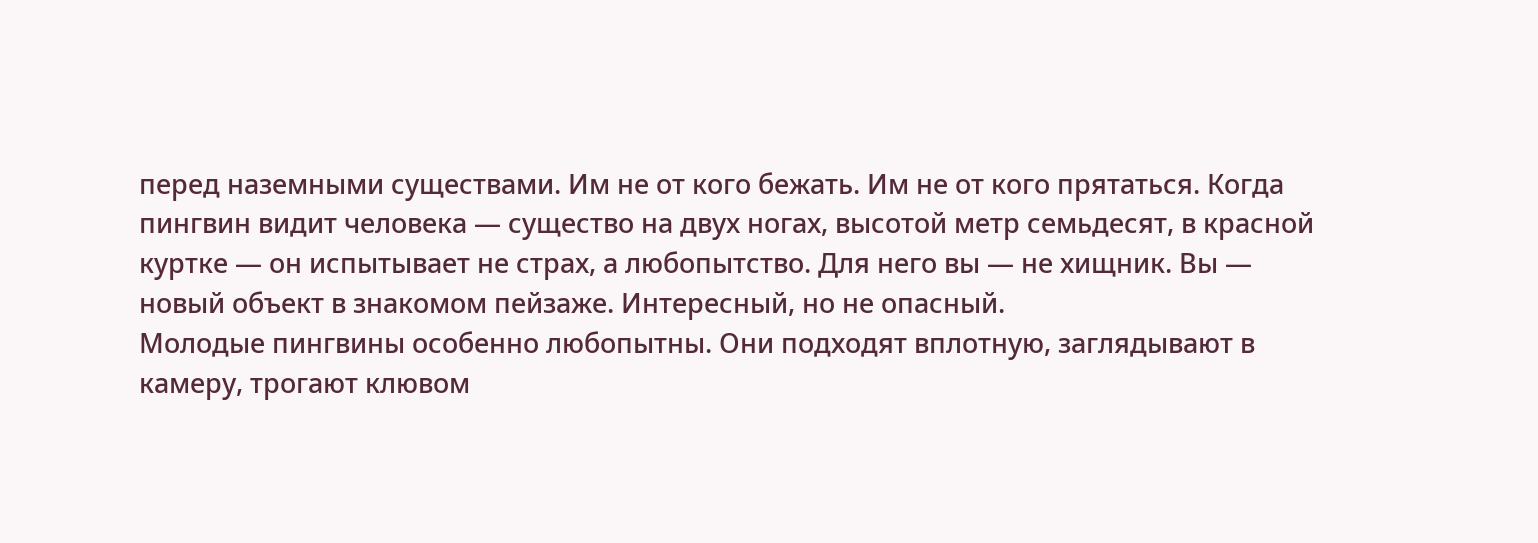перед наземными существами. Им не от кого бежать. Им не от кого прятаться. Когда пингвин видит человека — существо на двух ногах, высотой метр семьдесят, в красной куртке — он испытывает не страх, а любопытство. Для него вы — не хищник. Вы — новый объект в знакомом пейзаже. Интересный, но не опасный.
Молодые пингвины особенно любопытны. Они подходят вплотную, заглядывают в камеру, трогают клювом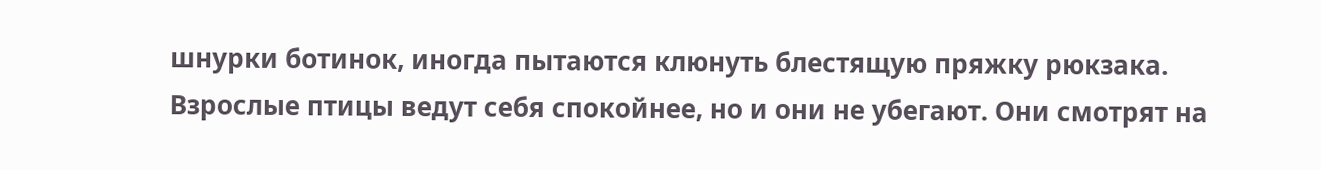шнурки ботинок, иногда пытаются клюнуть блестящую пряжку рюкзака. Взрослые птицы ведут себя спокойнее, но и они не убегают. Они смотрят на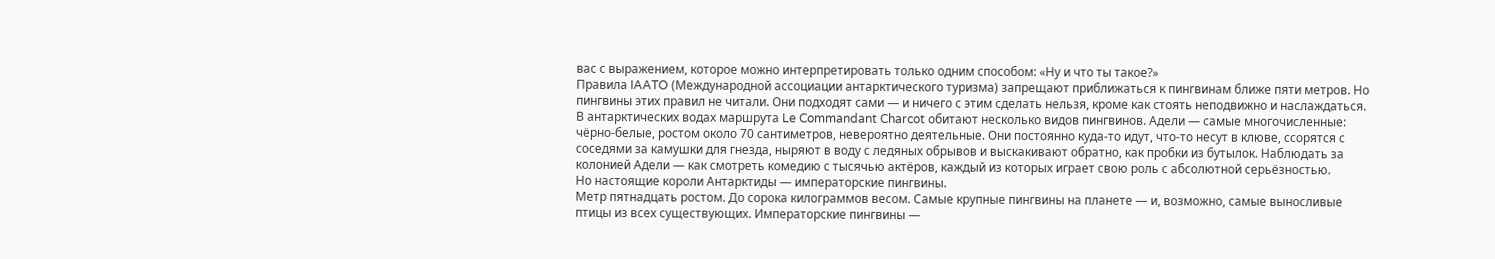вас с выражением, которое можно интерпретировать только одним способом: «Ну и что ты такое?»
Правила IAATO (Международной ассоциации антарктического туризма) запрещают приближаться к пингвинам ближе пяти метров. Но пингвины этих правил не читали. Они подходят сами — и ничего с этим сделать нельзя, кроме как стоять неподвижно и наслаждаться.
В антарктических водах маршрута Le Commandant Charcot обитают несколько видов пингвинов. Адели — самые многочисленные: чёрно-белые, ростом около 70 сантиметров, невероятно деятельные. Они постоянно куда-то идут, что-то несут в клюве, ссорятся с соседями за камушки для гнезда, ныряют в воду с ледяных обрывов и выскакивают обратно, как пробки из бутылок. Наблюдать за колонией Адели — как смотреть комедию с тысячью актёров, каждый из которых играет свою роль с абсолютной серьёзностью.
Но настоящие короли Антарктиды — императорские пингвины.
Метр пятнадцать ростом. До сорока килограммов весом. Самые крупные пингвины на планете — и, возможно, самые выносливые птицы из всех существующих. Императорские пингвины —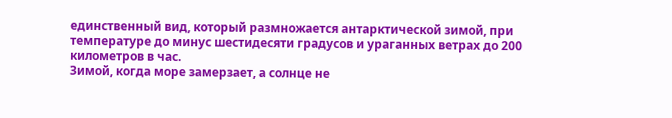единственный вид, который размножается антарктической зимой, при температуре до минус шестидесяти градусов и ураганных ветрах до 200 километров в час.
Зимой, когда море замерзает, а солнце не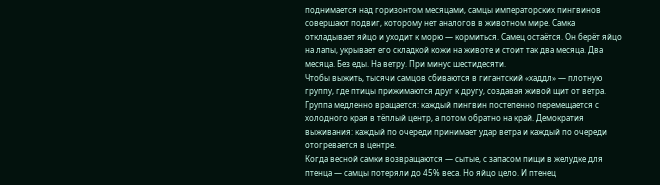поднимается над горизонтом месяцами, самцы императорских пингвинов совершают подвиг, которому нет аналогов в животном мире. Самка откладывает яйцо и уходит к морю — кормиться. Самец остаётся. Он берёт яйцо на лапы, укрывает его складкой кожи на животе и стоит так два месяца. Два месяца. Без еды. На ветру. При минус шестидесяти.
Чтобы выжить, тысячи самцов сбиваются в гигантский «хаддл» — плотную группу, где птицы прижимаются друг к другу, создавая живой щит от ветра. Группа медленно вращается: каждый пингвин постепенно перемещается с холодного края в тёплый центр, а потом обратно на край. Демократия выживания: каждый по очереди принимает удар ветра и каждый по очереди отогревается в центре.
Когда весной самки возвращаются — сытые, с запасом пищи в желудке для птенца — самцы потеряли до 45% веса. Но яйцо цело. И птенец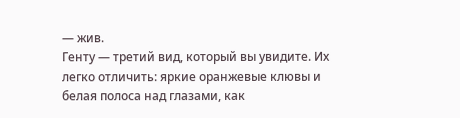— жив.
Генту — третий вид, который вы увидите. Их легко отличить: яркие оранжевые клювы и белая полоса над глазами, как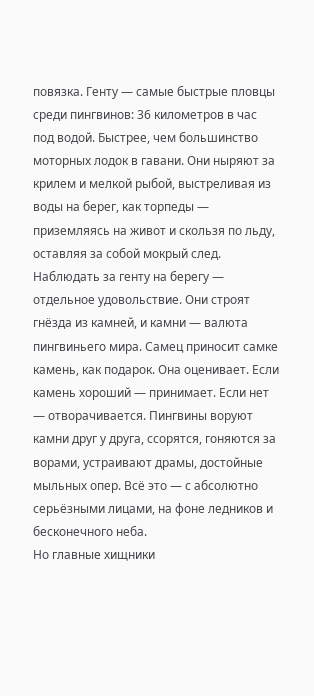повязка. Генту — самые быстрые пловцы среди пингвинов: 36 километров в час под водой. Быстрее, чем большинство моторных лодок в гавани. Они ныряют за крилем и мелкой рыбой, выстреливая из воды на берег, как торпеды — приземляясь на живот и скользя по льду, оставляя за собой мокрый след.
Наблюдать за генту на берегу — отдельное удовольствие. Они строят гнёзда из камней, и камни — валюта пингвиньего мира. Самец приносит самке камень, как подарок. Она оценивает. Если камень хороший — принимает. Если нет — отворачивается. Пингвины воруют камни друг у друга, ссорятся, гоняются за ворами, устраивают драмы, достойные мыльных опер. Всё это — с абсолютно серьёзными лицами, на фоне ледников и бесконечного неба.
Но главные хищники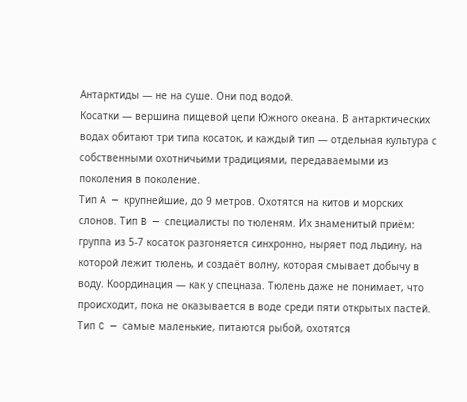Антарктиды — не на суше. Они под водой.
Косатки — вершина пищевой цепи Южного океана. В антарктических водах обитают три типа косаток, и каждый тип — отдельная культура с собственными охотничьими традициями, передаваемыми из поколения в поколение.
Тип A — крупнейшие, до 9 метров. Охотятся на китов и морских слонов. Тип B — специалисты по тюленям. Их знаменитый приём: группа из 5-7 косаток разгоняется синхронно, ныряет под льдину, на которой лежит тюлень, и создаёт волну, которая смывает добычу в воду. Координация — как у спецназа. Тюлень даже не понимает, что происходит, пока не оказывается в воде среди пяти открытых пастей. Тип C — самые маленькие, питаются рыбой, охотятся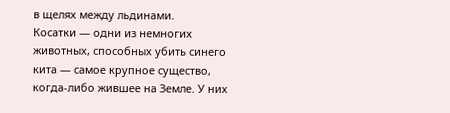в щелях между льдинами.
Косатки — одни из немногих животных, способных убить синего кита — самое крупное существо, когда-либо жившее на Земле. У них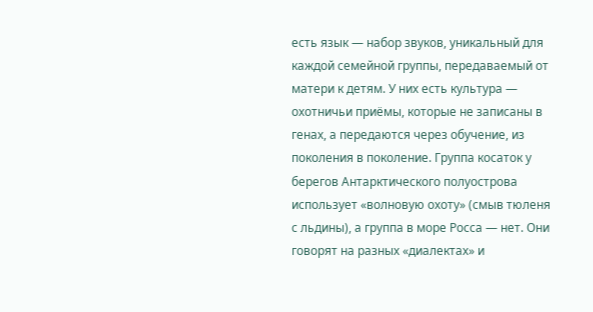есть язык — набор звуков, уникальный для каждой семейной группы, передаваемый от матери к детям. У них есть культура — охотничьи приёмы, которые не записаны в генах, а передаются через обучение, из поколения в поколение. Группа косаток у берегов Антарктического полуострова использует «волновую охоту» (смыв тюленя с льдины), а группа в море Росса — нет. Они говорят на разных «диалектах» и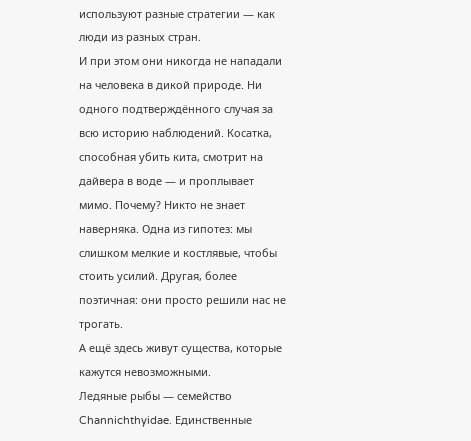используют разные стратегии — как люди из разных стран.
И при этом они никогда не нападали на человека в дикой природе. Ни одного подтверждённого случая за всю историю наблюдений. Косатка, способная убить кита, смотрит на дайвера в воде — и проплывает мимо. Почему? Никто не знает наверняка. Одна из гипотез: мы слишком мелкие и костлявые, чтобы стоить усилий. Другая, более поэтичная: они просто решили нас не трогать.
А ещё здесь живут существа, которые кажутся невозможными.
Ледяные рыбы — семейство Channichthyidae. Единственные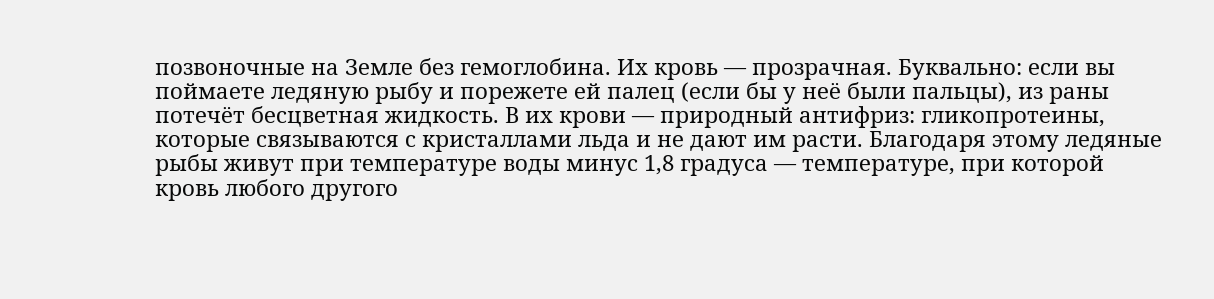позвоночные на Земле без гемоглобина. Их кровь — прозрачная. Буквально: если вы поймаете ледяную рыбу и порежете ей палец (если бы у неё были пальцы), из раны потечёт бесцветная жидкость. В их крови — природный антифриз: гликопротеины, которые связываются с кристаллами льда и не дают им расти. Благодаря этому ледяные рыбы живут при температуре воды минус 1,8 градуса — температуре, при которой кровь любого другого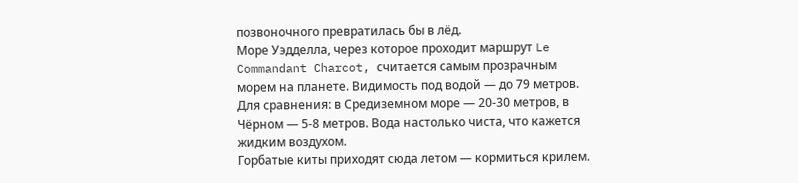позвоночного превратилась бы в лёд.
Море Уэдделла, через которое проходит маршрут Le Commandant Charcot, считается самым прозрачным морем на планете. Видимость под водой — до 79 метров. Для сравнения: в Средиземном море — 20-30 метров, в Чёрном — 5-8 метров. Вода настолько чиста, что кажется жидким воздухом.
Горбатые киты приходят сюда летом — кормиться крилем.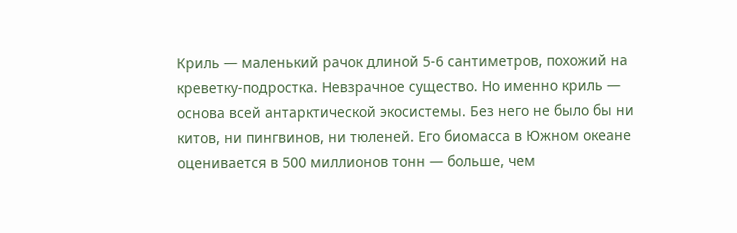Криль — маленький рачок длиной 5-6 сантиметров, похожий на креветку-подростка. Невзрачное существо. Но именно криль — основа всей антарктической экосистемы. Без него не было бы ни китов, ни пингвинов, ни тюленей. Его биомасса в Южном океане оценивается в 500 миллионов тонн — больше, чем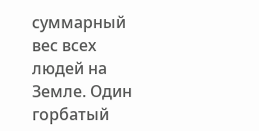суммарный вес всех людей на Земле. Один горбатый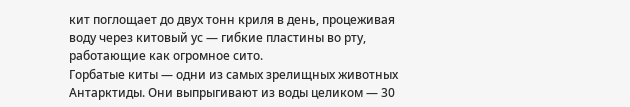кит поглощает до двух тонн криля в день, процеживая воду через китовый ус — гибкие пластины во рту, работающие как огромное сито.
Горбатые киты — одни из самых зрелищных животных Антарктиды. Они выпрыгивают из воды целиком — 30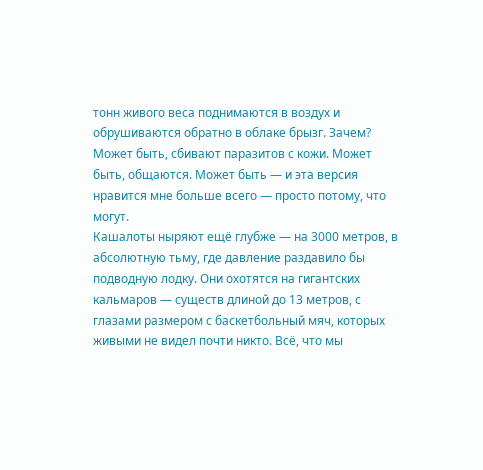тонн живого веса поднимаются в воздух и обрушиваются обратно в облаке брызг. Зачем? Может быть, сбивают паразитов с кожи. Может быть, общаются. Может быть — и эта версия нравится мне больше всего — просто потому, что могут.
Кашалоты ныряют ещё глубже — на 3000 метров, в абсолютную тьму, где давление раздавило бы подводную лодку. Они охотятся на гигантских кальмаров — существ длиной до 13 метров, с глазами размером с баскетбольный мяч, которых живыми не видел почти никто. Всё, что мы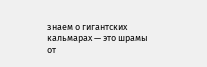знаем о гигантских кальмарах — это шрамы от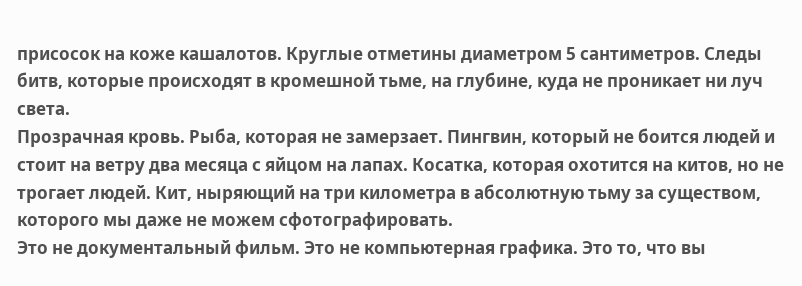присосок на коже кашалотов. Круглые отметины диаметром 5 сантиметров. Следы битв, которые происходят в кромешной тьме, на глубине, куда не проникает ни луч света.
Прозрачная кровь. Рыба, которая не замерзает. Пингвин, который не боится людей и стоит на ветру два месяца с яйцом на лапах. Косатка, которая охотится на китов, но не трогает людей. Кит, ныряющий на три километра в абсолютную тьму за существом, которого мы даже не можем сфотографировать.
Это не документальный фильм. Это не компьютерная графика. Это то, что вы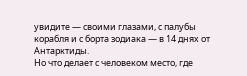увидите — своими глазами, с палубы корабля и с борта зодиака — в 14 днях от Антарктиды.
Но что делает с человеком место, где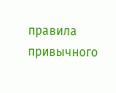правила привычного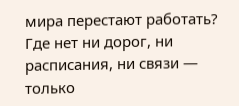мира перестают работать? Где нет ни дорог, ни расписания, ни связи — только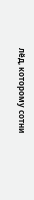лёд, которому сотни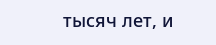тысяч лет, и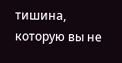тишина, которую вы не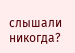слышали никогда?